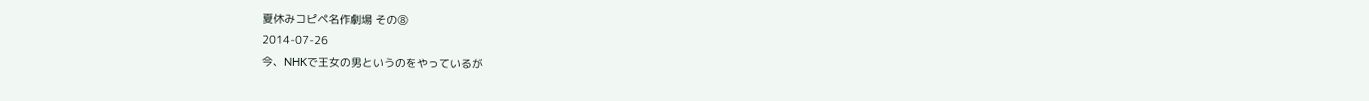夏休みコピペ名作劇場 その⑧
2014-07-26
今、NHKで王女の男というのをやっているが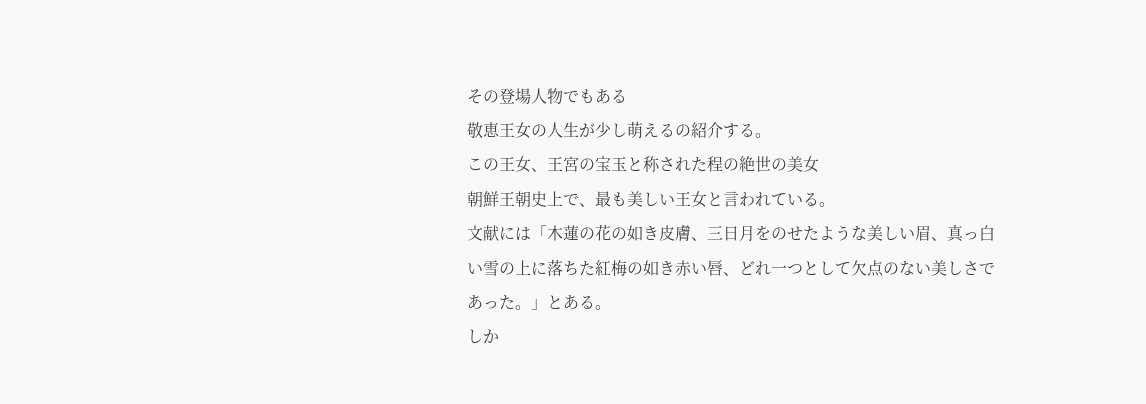その登場人物でもある
敬恵王女の人生が少し萌えるの紹介する。
この王女、王宮の宝玉と称された程の絶世の美女
朝鮮王朝史上で、最も美しい王女と言われている。
文献には「木蓮の花の如き皮膚、三日月をのせたような美しい眉、真っ白い雪の上に落ちた紅梅の如き赤い唇、どれ一つとして欠点のない美しさであった。」とある。
しか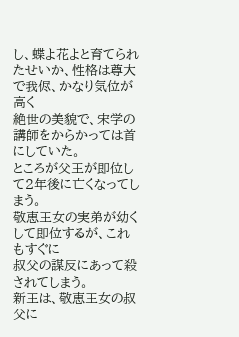し、蝶よ花よと育てられたせいか、性格は尊大で我侭、かなり気位が高く
絶世の美貌で、宋学の講師をからかっては首にしていた。
ところが父王が即位して2年後に亡くなってしまう。
敬恵王女の実弟が幼くして即位するが、これもすぐに
叔父の謀反にあって殺されてしまう。
新王は、敬恵王女の叔父に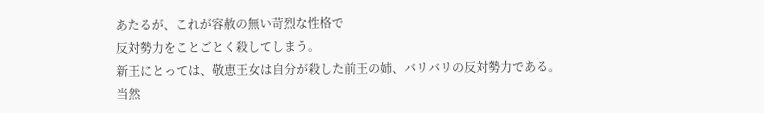あたるが、これが容赦の無い苛烈な性格で
反対勢力をことごとく殺してしまう。
新王にとっては、敬恵王女は自分が殺した前王の姉、バリバリの反対勢力である。
当然